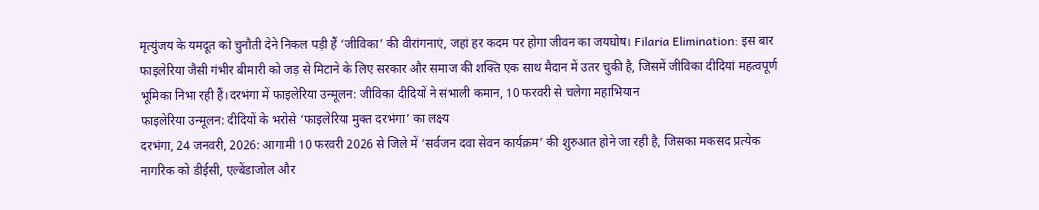मृत्युंजय के यमदूत को चुनौती देने निकल पड़ी हैं ‘जीविका’ की वीरांगनाएं, जहां हर कदम पर होगा जीवन का जयघोष। Filaria Elimination: इस बार फाइलेरिया जैसी गंभीर बीमारी को जड़ से मिटाने के लिए सरकार और समाज की शक्ति एक साथ मैदान में उतर चुकी है, जिसमें जीविका दीदियां महत्वपूर्ण भूमिका निभा रही हैं।दरभंगा में फाइलेरिया उन्मूलन: जीविका दीदियों ने संभाली कमान, 10 फरवरी से चलेगा महाभियान
फाइलेरिया उन्मूलन: दीदियों के भरोसे ‘फाइलेरिया मुक्त दरभंगा’ का लक्ष्य
दरभंगा, 24 जनवरी, 2026: आगामी 10 फरवरी 2026 से जिले में ‘सर्वजन दवा सेवन कार्यक्रम’ की शुरुआत होने जा रही है, जिसका मकसद प्रत्येक नागरिक को डीईसी, एल्बेंडाजोल और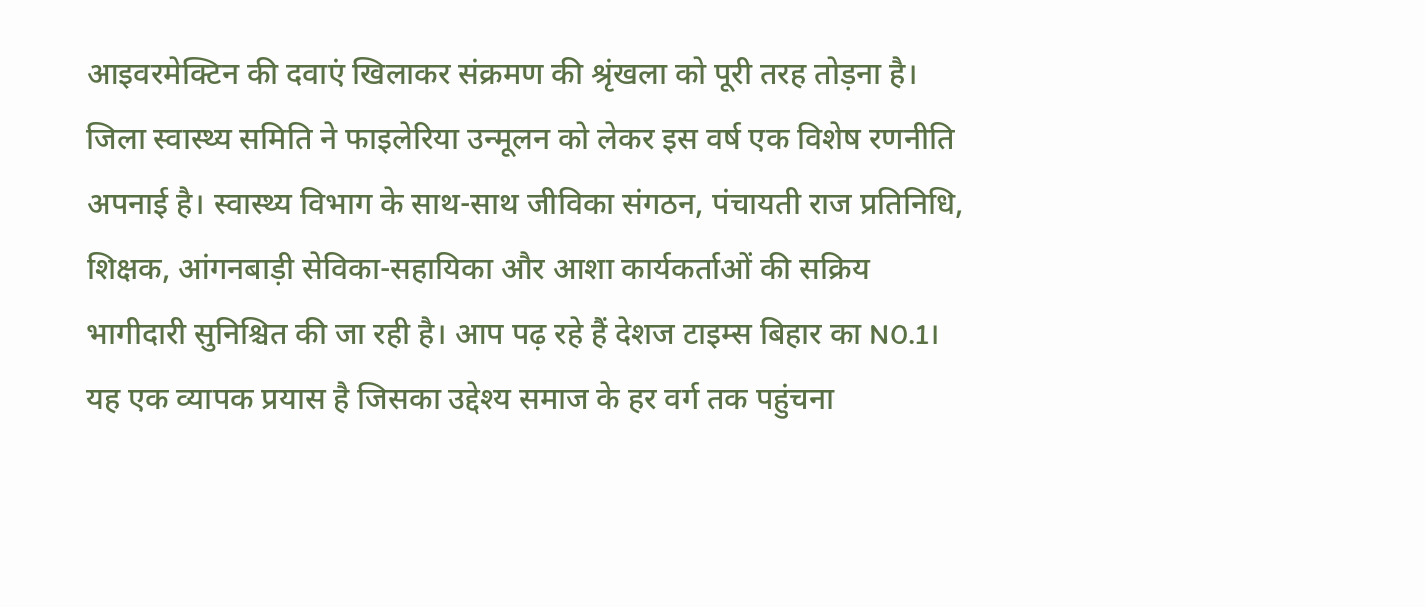आइवरमेक्टिन की दवाएं खिलाकर संक्रमण की श्रृंखला को पूरी तरह तोड़ना है।
जिला स्वास्थ्य समिति ने फाइलेरिया उन्मूलन को लेकर इस वर्ष एक विशेष रणनीति अपनाई है। स्वास्थ्य विभाग के साथ-साथ जीविका संगठन, पंचायती राज प्रतिनिधि, शिक्षक, आंगनबाड़ी सेविका-सहायिका और आशा कार्यकर्ताओं की सक्रिय भागीदारी सुनिश्चित की जा रही है। आप पढ़ रहे हैं देशज टाइम्स बिहार का N0.1। यह एक व्यापक प्रयास है जिसका उद्देश्य समाज के हर वर्ग तक पहुंचना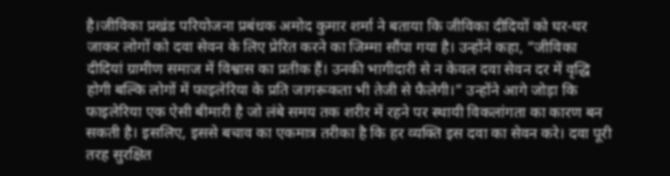है।जीविका प्रखंड परियोजना प्रबंधक अमोद कुमार शर्मा ने बताया कि जीविका दीदियों को घर-घर जाकर लोगों को दवा सेवन के लिए प्रेरित करने का जिम्मा सौंपा गया है। उन्होंने कहा, ”जीविका दीदियां ग्रामीण समाज में विश्वास का प्रतीक हैं। उनकी भागीदारी से न केवल दवा सेवन दर में वृद्धि होगी बल्कि लोगों में फाइलेरिया के प्रति जागरूकता भी तेजी से फैलेगी।” उन्होंने आगे जोड़ा कि फाइलेरिया एक ऐसी बीमारी है जो लंबे समय तक शरीर में रहने पर स्थायी विकलांगता का कारण बन सकती है। इसलिए, इससे बचाव का एकमात्र तरीका है कि हर व्यक्ति इस दवा का सेवन करे। दवा पूरी तरह सुरक्षित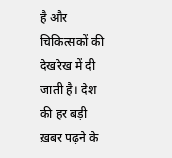है और चिकित्सकों की देखरेख में दी जाती है। देश की हर बड़ी ख़बर पढ़ने के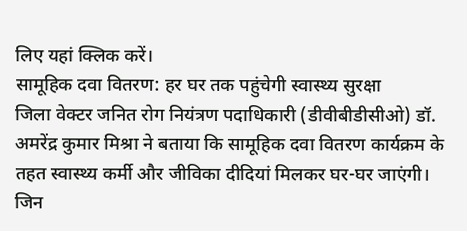लिए यहां क्लिक करें।
सामूहिक दवा वितरण: हर घर तक पहुंचेगी स्वास्थ्य सुरक्षा
जिला वेक्टर जनित रोग नियंत्रण पदाधिकारी (डीवीबीडीसीओ) डॉ. अमरेंद्र कुमार मिश्रा ने बताया कि सामूहिक दवा वितरण कार्यक्रम के तहत स्वास्थ्य कर्मी और जीविका दीदियां मिलकर घर-घर जाएंगी। जिन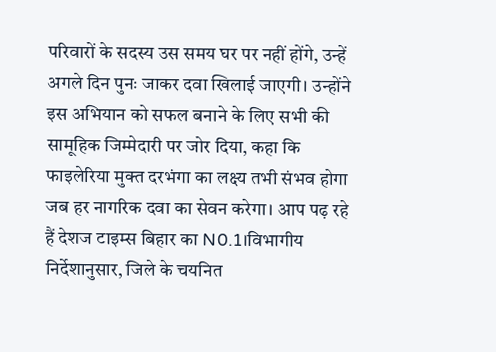परिवारों के सदस्य उस समय घर पर नहीं होंगे, उन्हें अगले दिन पुनः जाकर दवा खिलाई जाएगी। उन्होंने इस अभियान को सफल बनाने के लिए सभी की सामूहिक जिम्मेदारी पर जोर दिया, कहा कि फाइलेरिया मुक्त दरभंगा का लक्ष्य तभी संभव होगा जब हर नागरिक दवा का सेवन करेगा। आप पढ़ रहे हैं देशज टाइम्स बिहार का N0.1।विभागीय निर्देशानुसार, जिले के चयनित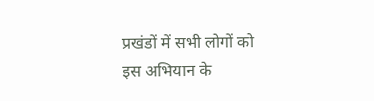प्रखंडों में सभी लोगों को इस अभियान के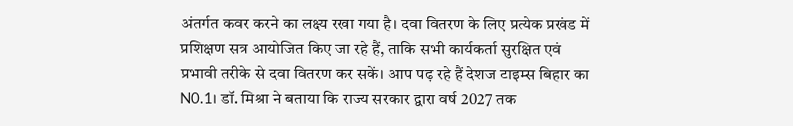अंतर्गत कवर करने का लक्ष्य रखा गया है। दवा वितरण के लिए प्रत्येक प्रखंड में प्रशिक्षण सत्र आयोजित किए जा रहे हैं, ताकि सभी कार्यकर्ता सुरक्षित एवं प्रभावी तरीके से दवा वितरण कर सकें। आप पढ़ रहे हैं देशज टाइम्स बिहार का N0.1। डॉ. मिश्रा ने बताया कि राज्य सरकार द्वारा वर्ष 2027 तक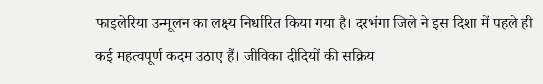फाइलेरिया उन्मूलन का लक्ष्य निर्धारित किया गया है। दरभंगा जिले ने इस दिशा में पहले ही कई महत्वपूर्ण कदम उठाए हैं। जीविका दीदियों की सक्रिय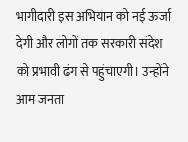भागीदारी इस अभियान को नई ऊर्जा देगी और लोगों तक सरकारी संदेश को प्रभावी ढंग से पहुंचाएगी। उन्होंने आम जनता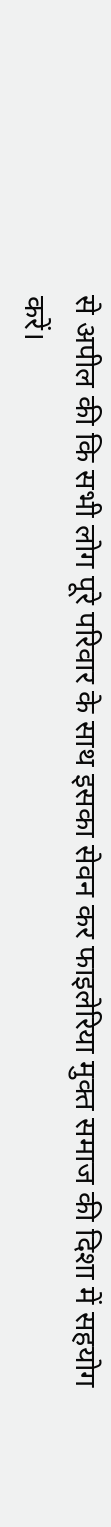से अपील की कि सभी लोग पूरे परिवार के साथ इसका सेवन कर फाइलेरिया मुक्त समाज की दिशा में सहयोग करें।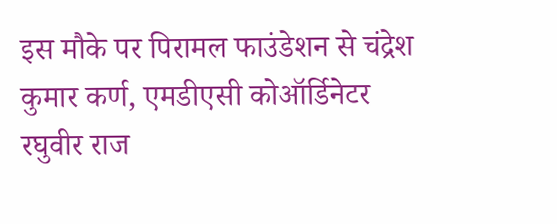इस मौके पर पिरामल फाउंडेशन से चंद्रेश कुमार कर्ण, एमडीएसी कोऑर्डिनेटर रघुवीर राज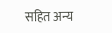सहित अन्य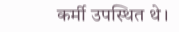कर्मी उपस्थित थे।